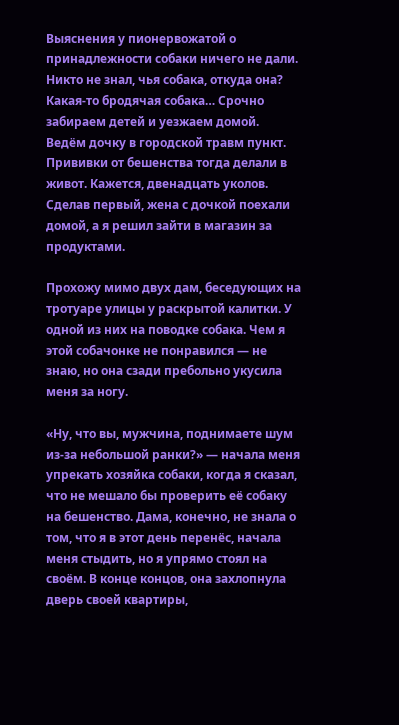Выяснения у пионервожатой о принадлежности собаки ничего не дали. Никто не знал, чья собака, откуда она? Какая-то бродячая собака… Срочно забираем детей и уезжаем домой. Ведём дочку в городской травм пункт. Прививки от бешенства тогда делали в живот. Кажется, двенадцать уколов. Сделав первый, жена с дочкой поехали домой, а я решил зайти в магазин за продуктами.

Прохожу мимо двух дам, беседующих на тротуаре улицы у раскрытой калитки. У одной из них на поводке собака. Чем я этой собачонке не понравился — не знаю, но она сзади пребольно укусила меня за ногу.

«Ну, что вы, мужчина, поднимаете шум из-за небольшой ранки?» — начала меня упрекать хозяйка собаки, когда я сказал, что не мешало бы проверить её собаку на бешенство. Дама, конечно, не знала о том, что я в этот день перенёс, начала меня стыдить, но я упрямо стоял на своём. В конце концов, она захлопнула дверь своей квартиры,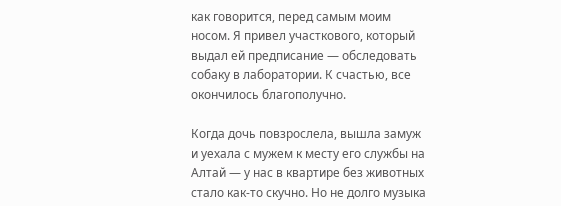как говорится, перед самым моим носом. Я привел участкового, который выдал ей предписание — обследовать собаку в лаборатории. К счастью, все окончилось благополучно.

Когда дочь повзрослела, вышла замуж и уехала с мужем к месту его службы на Алтай — у нас в квартире без животных стало как-то скучно. Но не долго музыка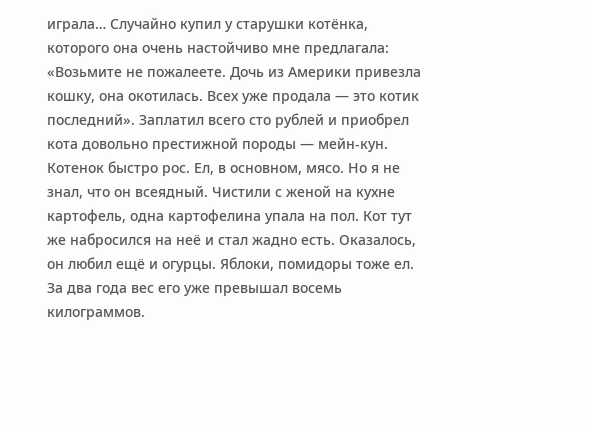играла… Случайно купил у старушки котёнка, которого она очень настойчиво мне предлагала: «Возьмите не пожалеете. Дочь из Америки привезла кошку, она окотилась. Всех уже продала — это котик последний». Заплатил всего сто рублей и приобрел кота довольно престижной породы — мейн-кун. Котенок быстро рос. Ел, в основном, мясо. Но я не знал, что он всеядный. Чистили с женой на кухне картофель, одна картофелина упала на пол. Кот тут же набросился на неё и стал жадно есть. Оказалось, он любил ещё и огурцы. Яблоки, помидоры тоже ел. За два года вес его уже превышал восемь килограммов.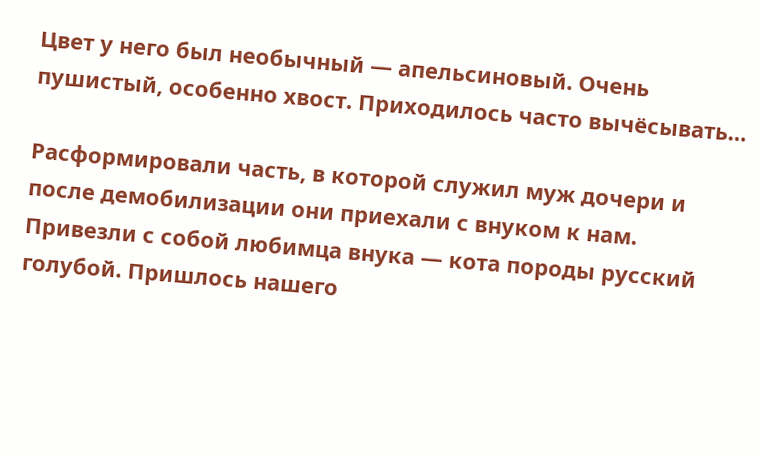Цвет у него был необычный — апельсиновый. Очень пушистый, особенно хвост. Приходилось часто вычёсывать…

Расформировали часть, в которой служил муж дочери и после демобилизации они приехали с внуком к нам. Привезли с собой любимца внука — кота породы русский голубой. Пришлось нашего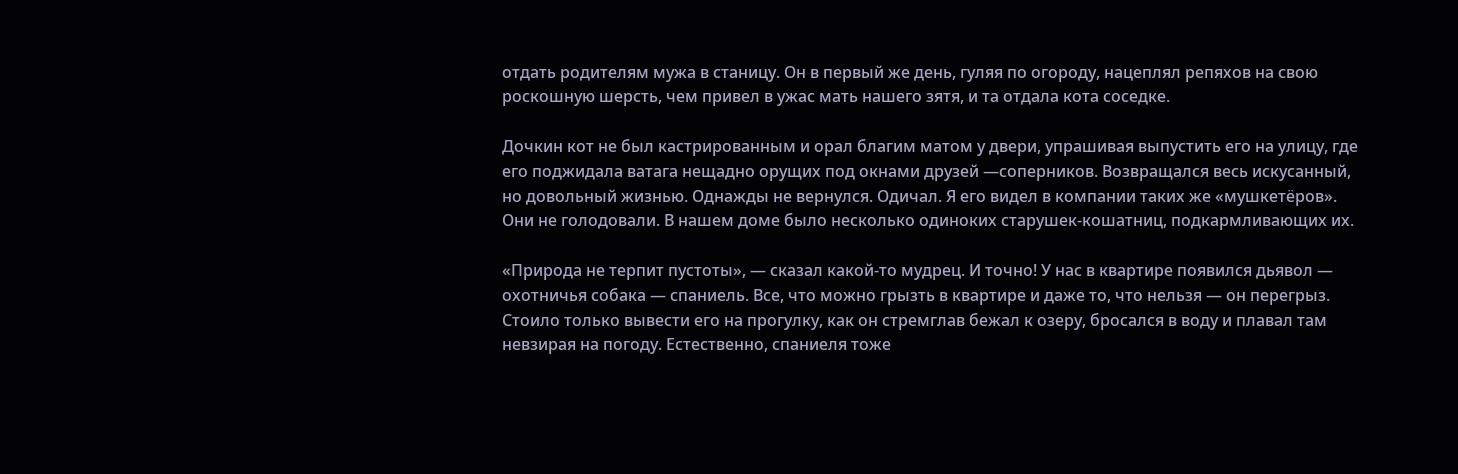отдать родителям мужа в станицу. Он в первый же день, гуляя по огороду, нацеплял репяхов на свою роскошную шерсть, чем привел в ужас мать нашего зятя, и та отдала кота соседке.

Дочкин кот не был кастрированным и орал благим матом у двери, упрашивая выпустить его на улицу, где его поджидала ватага нещадно орущих под окнами друзей —соперников. Возвращался весь искусанный, но довольный жизнью. Однажды не вернулся. Одичал. Я его видел в компании таких же «мушкетёров». Они не голодовали. В нашем доме было несколько одиноких старушек-кошатниц, подкармливающих их.

«Природа не терпит пустоты», — сказал какой-то мудрец. И точно! У нас в квартире появился дьявол — охотничья собака — спаниель. Все, что можно грызть в квартире и даже то, что нельзя — он перегрыз. Стоило только вывести его на прогулку, как он стремглав бежал к озеру, бросался в воду и плавал там невзирая на погоду. Естественно, спаниеля тоже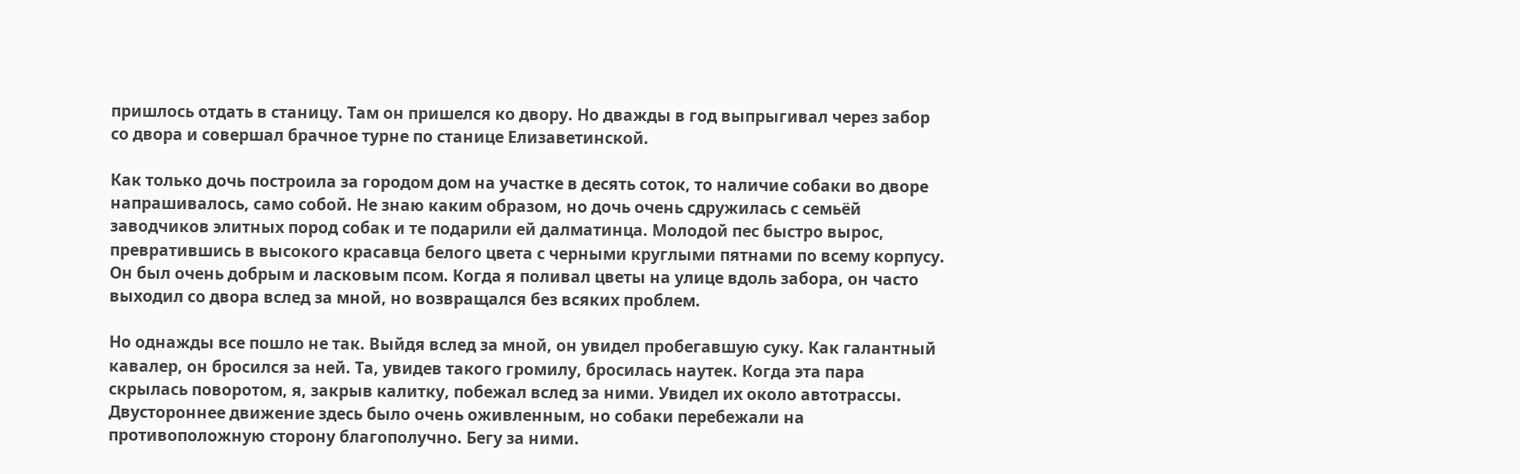пришлось отдать в станицу. Там он пришелся ко двору. Но дважды в год выпрыгивал через забор со двора и совершал брачное турне по станице Елизаветинской.

Как только дочь построила за городом дом на участке в десять соток, то наличие собаки во дворе напрашивалось, само собой. Не знаю каким образом, но дочь очень сдружилась с семьёй заводчиков элитных пород собак и те подарили ей далматинца. Молодой пес быстро вырос, превратившись в высокого красавца белого цвета с черными круглыми пятнами по всему корпусу. Он был очень добрым и ласковым псом. Когда я поливал цветы на улице вдоль забора, он часто выходил со двора вслед за мной, но возвращался без всяких проблем.

Но однажды все пошло не так. Выйдя вслед за мной, он увидел пробегавшую суку. Как галантный кавалер, он бросился за ней. Та, увидев такого громилу, бросилась наутек. Когда эта пара скрылась поворотом, я, закрыв калитку, побежал вслед за ними. Увидел их около автотрассы. Двустороннее движение здесь было очень оживленным, но собаки перебежали на противоположную сторону благополучно. Бегу за ними.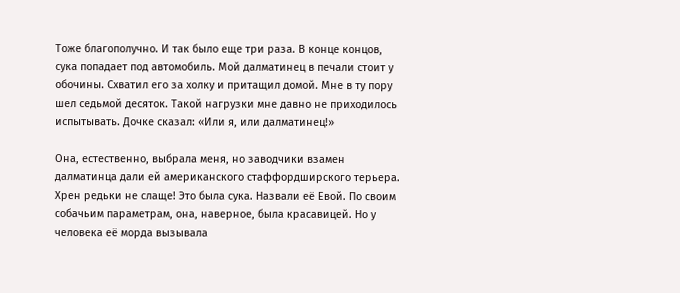Тоже благополучно. И так было еще три раза. В конце концов, сука попадает под автомобиль. Мой далматинец в печали стоит у обочины. Схватил его за холку и притащил домой. Мне в ту пору шел седьмой десяток. Такой нагрузки мне давно не приходилось испытывать. Дочке сказал: «Или я, или далматинец!»

Она, естественно, выбрала меня, но заводчики взамен далматинца дали ей американского стаффордширского терьера. Хрен редьки не слаще! Это была сука. Назвали её Евой. По своим собачьим параметрам, она, наверное, была красавицей. Но у человека её морда вызывала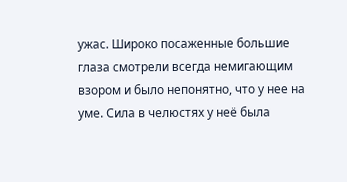ужас. Широко посаженные большие глаза смотрели всегда немигающим взором и было непонятно, что у нее на уме. Сила в челюстях у неё была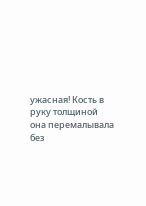ужасная! Кость в руку толщиной она перемалывала без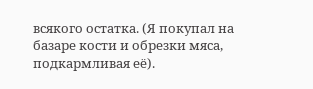всякого остатка. (Я покупал на базаре кости и обрезки мяса, подкармливая её).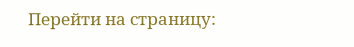Перейти на страницу: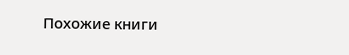Похожие книги